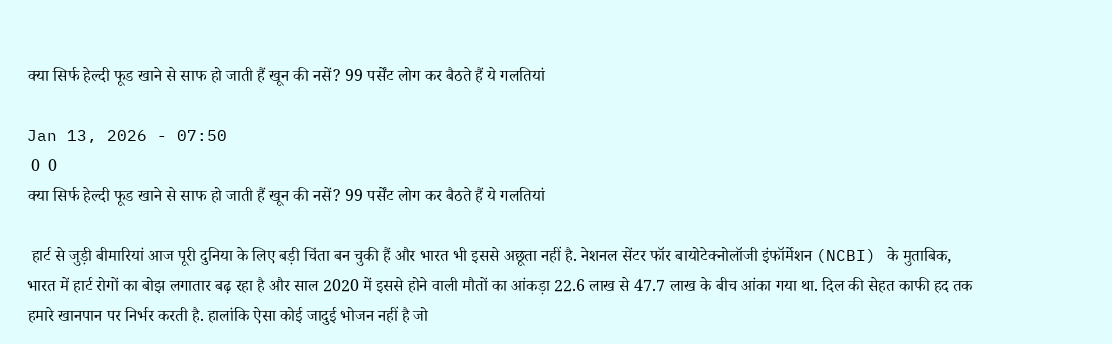क्या सिर्फ हेल्दी फूड खाने से साफ हो जाती हैं खून की नसें? 99 पर्सेंट लोग कर बैठते हैं ये गलतियां

Jan 13, 2026 - 07:50
 0  0
क्या सिर्फ हेल्दी फूड खाने से साफ हो जाती हैं खून की नसें? 99 पर्सेंट लोग कर बैठते हैं ये गलतियां

 हार्ट से जुड़ी बीमारियां आज पूरी दुनिया के लिए बड़ी चिंता बन चुकी हैं और भारत भी इससे अछूता नहीं है. नेशनल सेंटर फॉर बायोटेक्नोलॉजी इंफॉर्मेशन (NCBI) के मुताबिक, भारत में हार्ट रोगों का बोझ लगातार बढ़ रहा है और साल 2020 में इससे होने वाली मौतों का आंकड़ा 22.6 लाख से 47.7 लाख के बीच आंका गया था. दिल की सेहत काफी हद तक हमारे खानपान पर निर्भर करती है. हालांकि ऐसा कोई जादुई भोजन नहीं है जो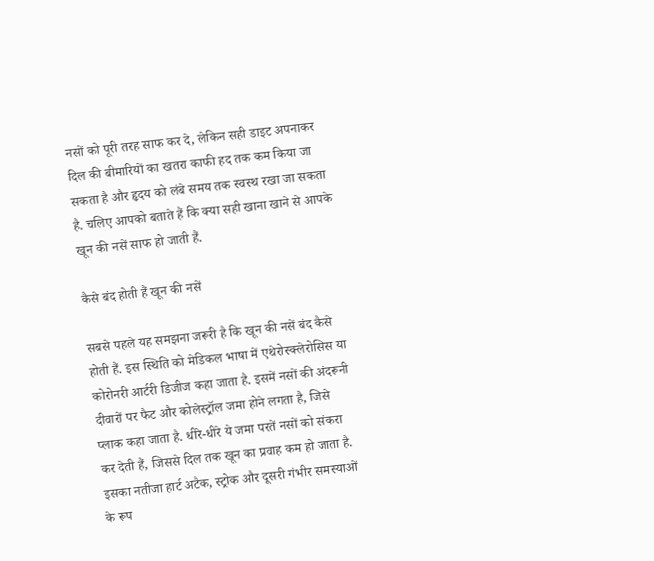नसों को पूरी तरह साफ कर दे, लेकिन सही डाइट अपनाकर दिल की बीमारियों का खतरा काफी हद तक कम किया जा सकता है और हृदय को लंबे समय तक स्वस्थ रखा जा सकता है. चलिए आपको बताते हैं कि क्या सही खाना खाने से आपके खून की नसें साफ हो जाती हैं.

कैसे बंद होती हैं खून की नसें

सबसे पहले यह समझना जरूरी है कि खून की नसें बंद कैसे होती हैं. इस स्थिति को मेडिकल भाषा में एथेरोस्क्लेरोसिस या कोरोनरी आर्टरी डिजीज कहा जाता है. इसमें नसों की अंदरूनी दीवारों पर फैट और कोलेस्ट्रॉल जमा होने लगता है, जिसे प्लाक कहा जाता है. धीरे-धीरे ये जमा परतें नसों को संकरा कर देती हैं, जिससे दिल तक खून का प्रवाह कम हो जाता है. इसका नतीजा हार्ट अटैक, स्ट्रोक और दूसरी गंभीर समस्याओं के रूप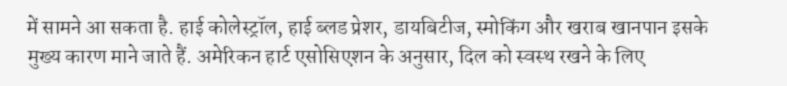में सामने आ सकता है. हाई कोलेस्ट्रॉल, हाई ब्लड प्रेशर, डायबिटीज, स्मोकिंग और खराब खानपान इसके मुख्य कारण माने जाते हैं. अमेरिकन हार्ट एसोसिएशन के अनुसार, दिल को स्वस्थ रखने के लिए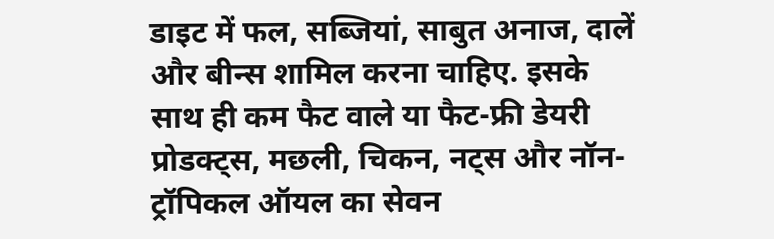डाइट में फल, सब्जियां, साबुत अनाज, दालें और बीन्स शामिल करना चाहिए. इसके साथ ही कम फैट वाले या फैट-फ्री डेयरी प्रोडक्ट्स, मछली, चिकन, नट्स और नॉन-ट्रॉपिकल ऑयल का सेवन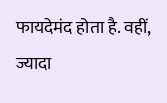फायदेमंद होता है. वहीं, ज्यादा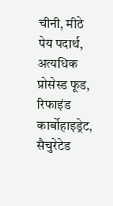चीनी, मीठे पेय पदार्थ, अत्यधिक प्रोसेस्ड फूड, रिफाइंड कार्बोहाइड्रेट, सैचुरेटेड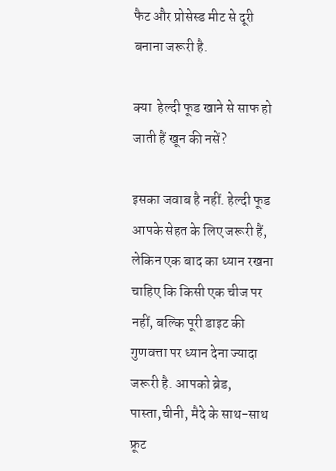फैट और प्रोसेस्ड मीट से दूरी बनाना जरूरी है.

क्या  हेल्दी फूड खाने से साफ हो जाती हैं खून की नसें?

इसका जवाब है नहीं. हेल्दी फूड आपके सेहत के लिए जरूरी हैं, लेकिन एक बाद का ध्यान रखना चाहिए कि किसी एक चीज पर नहीं, बल्कि पूरी डाइट की गुणवत्ता पर ध्यान देना ज्यादा जरूरी है. आपको ब्रेड, पास्ता,चीनी, मैदे के साथ-साथ फ्रूट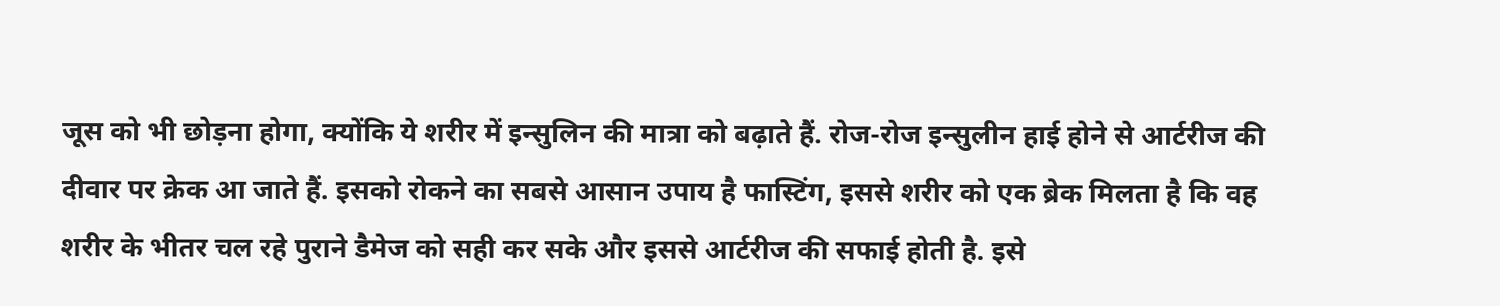जूस को भी छोड़ना होगा, क्योंकि ये शरीर में इन्सुलिन की मात्रा को बढ़ाते हैं. रोज-रोज इन्सुलीन हाई होने से आर्टरीज की दीवार पर क्रेक आ जाते हैं. इसको रोकने का सबसे आसान उपाय है फास्टिंग, इससे शरीर को एक ब्रेक मिलता है कि वह शरीर के भीतर चल रहे पुराने डैमेज को सही कर सके और इससे आर्टरीज की सफाई होती है. इसे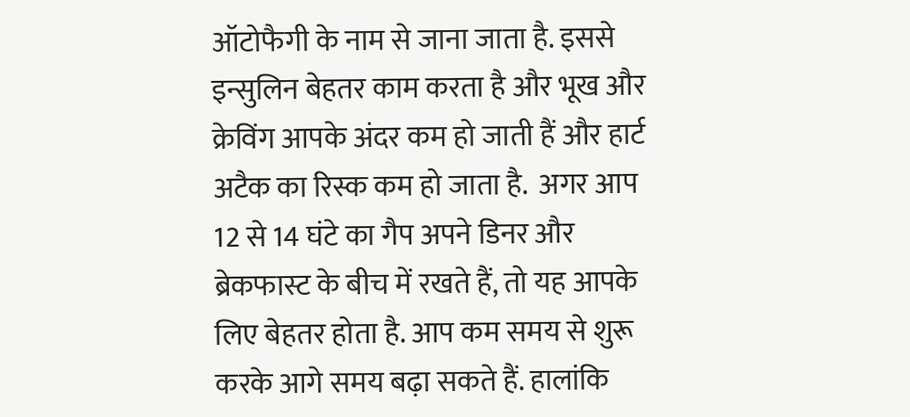ऑटोफैगी के नाम से जाना जाता है. इससे इन्सुलिन बेहतर काम करता है और भूख और क्रेविंग आपके अंदर कम हो जाती हैं और हार्ट अटैक का रिस्क कम हो जाता है.  अगर आप 12 से 14 घंटे का गैप अपने डिनर और ब्रेकफास्ट के बीच में रखते हैं, तो यह आपके लिए बेहतर होता है. आप कम समय से शुरू करके आगे समय बढ़ा सकते हैं. हालांकि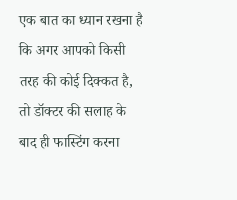एक बात का ध्यान रखना है कि अगर आपको किसी तरह की कोई दिक्कत है, तो डॉक्टर की सलाह के बाद ही फास्टिंग करना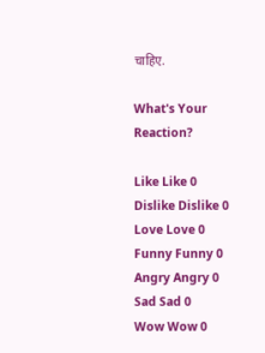चाहिए.

What's Your Reaction?

Like Like 0
Dislike Dislike 0
Love Love 0
Funny Funny 0
Angry Angry 0
Sad Sad 0
Wow Wow 0